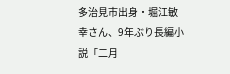多治見市出身・堀江敏幸さん、9年ぶり長編小説「二月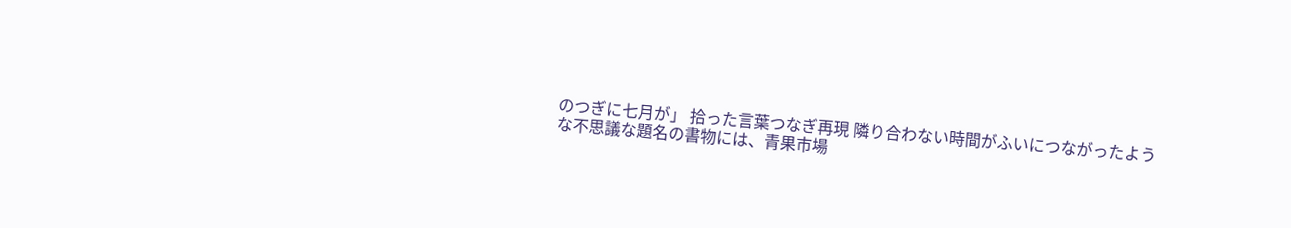のつぎに七月が」 拾った言葉つなぎ再現 隣り合わない時間がふいにつながったような不思議な題名の書物には、青果市場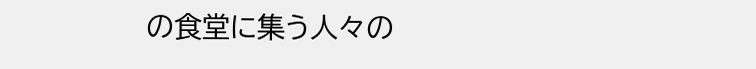の食堂に集う人々の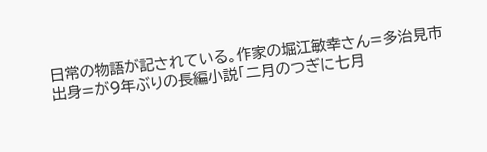日常の物語が記されている。作家の堀江敏幸さん=多治見市出身=が9年ぶりの長編小説「二月のつぎに七月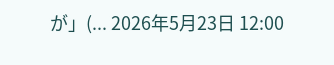が」(... 2026年5月23日 12:00